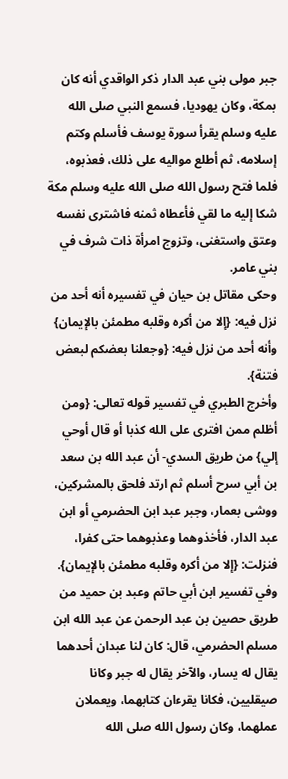جبر مولى بني عبد الدار ذكر الواقدي أنه كان بمكة، وكان يهوديا، فسمع النبي صلى الله عليه وسلم يقرأ سورة يوسف فأسلم وكتم إسلامه، ثم أطلع مواليه على ذلك، فعذبوه، فلما فتح رسول الله صلى الله عليه وسلم مكة شكا إليه ما لقي فأعطاه ثمنه فاشترى نفسه وعتق واستغنى، وتزوج امرأة ذات شرف في بني عامر.
وحكى مقاتل بن حيان في تفسيره أنه أحد من نزل فيه: {إلا من أكره وقلبه مطمئن بالإيمان} وأنه أحد من نزل فيه: {وجعلنا بعضكم لبعض فتنة}.
وأخرج الطبري في تفسير قوله تعالى: {ومن أظلم ممن افترى على الله كذبا أو قال أوحي إلي} من طريق السدي- أن عبد الله بن سعد بن أبي سرح أسلم ثم ارتد فلحق بالمشركين، ووشى بعمار، وجبر عبد ابن الحضرمي أو ابن عبد الدار، فأخذوهما وعذبوهما حتى كفرا، فنزلت: {إلا من أكره وقلبه مطمئن بالإيمان}.
وفي تفسير ابن أبي حاتم وعبد بن حميد من طريق حصين بن عبد الرحمن عن عبد الله ابن مسلم الحضرمي، قال: كان لنا عبدان أحدهما يقال له يسار، والآخر يقال له جبر وكانا صيقليين، فكانا يقرءان كتابهما، ويعملان عملهما، وكان رسول الله صلى الله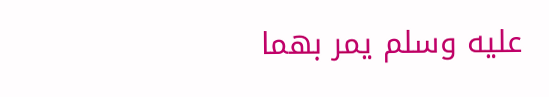عليه وسلم يمر بهما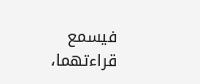فيسمع قراءتهما،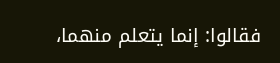فقالوا: إنما يتعلم منهما،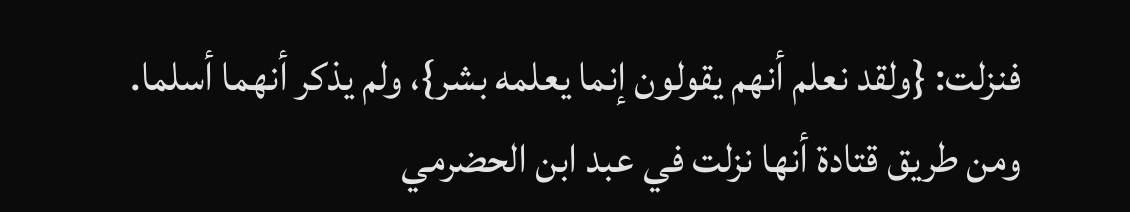فنزلت: {ولقد نعلم أنهم يقولون إنما يعلمه بشر}، ولم يذكر أنهما أسلما.
ومن طريق قتادة أنها نزلت في عبد ابن الحضرمي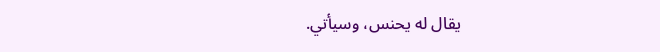يقال له يحنس، وسيأتي.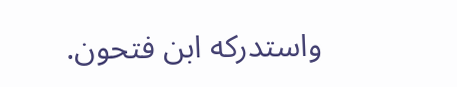واستدركه ابن فتحون.